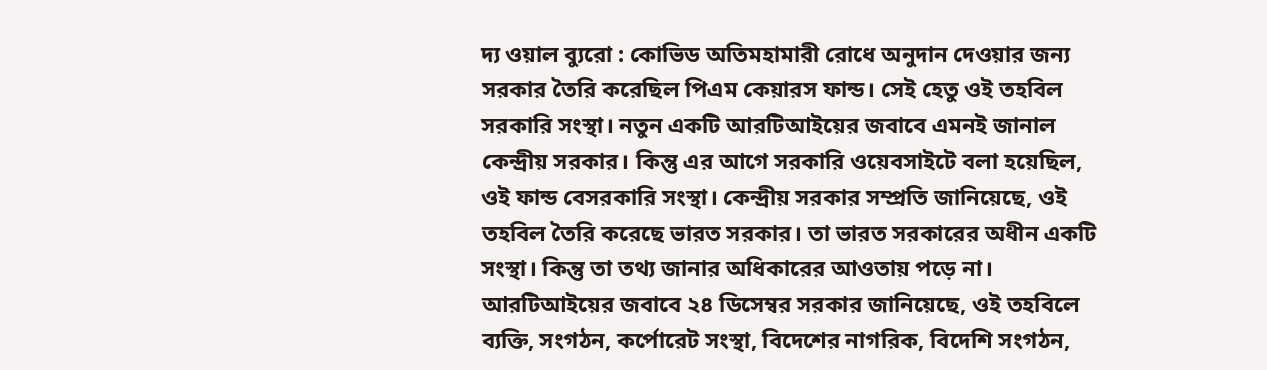দ্য ওয়াল ব্যুরো : কোভিড অতিমহামারী রোধে অনুদান দেওয়ার জন্য সরকার তৈরি করেছিল পিএম কেয়ারস ফান্ড। সেই হেতু ওই তহবিল সরকারি সংস্থা। নতুন একটি আরটিআইয়ের জবাবে এমনই জানাল কেন্দ্রীয় সরকার। কিন্তু এর আগে সরকারি ওয়েবসাইটে বলা হয়েছিল, ওই ফান্ড বেসরকারি সংস্থা। কেন্দ্রীয় সরকার সম্প্রতি জানিয়েছে, ওই তহবিল তৈরি করেছে ভারত সরকার। তা ভারত সরকারের অধীন একটি সংস্থা। কিন্তু তা তথ্য জানার অধিকারের আওতায় পড়ে না।
আরটিআইয়ের জবাবে ২৪ ডিসেম্বর সরকার জানিয়েছে, ওই তহবিলে ব্যক্তি, সংগঠন, কর্পোরেট সংস্থা, বিদেশের নাগরিক, বিদেশি সংগঠন,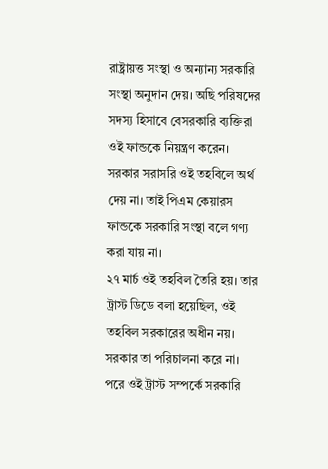রাষ্ট্রায়ত্ত সংস্থা ও অন্যান্য সরকারি সংস্থা অনুদান দেয়। অছি পরিষদের সদস্য হিসাবে বেসরকারি ব্যক্তিরা ওই ফান্ডকে নিয়ন্ত্রণ করেন। সরকার সরাসরি ওই তহবিলে অর্থ দেয় না। তাই পিএম কেয়ারস ফান্ডকে সরকারি সংস্থা বলে গণ্য করা যায় না।
২৭ মার্চ ওই তহবিল তৈরি হয়। তার ট্রাস্ট ডিডে বলা হয়েছিল, ওই তহবিল সরকারের অধীন নয়। সরকার তা পরিচালনা করে না। পরে ওই ট্রাস্ট সম্পর্কে সরকারি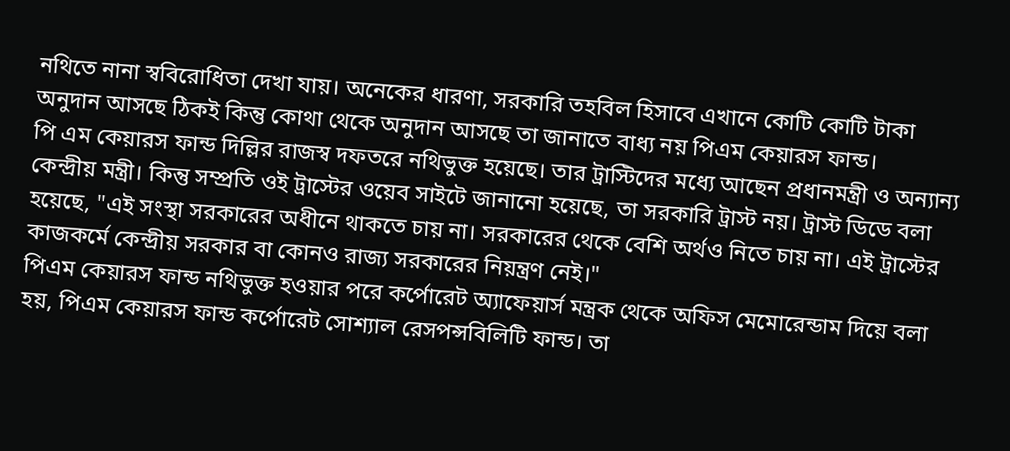নথিতে নানা স্ববিরোধিতা দেখা যায়। অনেকের ধারণা, সরকারি তহবিল হিসাবে এখানে কোটি কোটি টাকা অনুদান আসছে ঠিকই কিন্তু কোথা থেকে অনুদান আসছে তা জানাতে বাধ্য নয় পিএম কেয়ারস ফান্ড।
পি এম কেয়ারস ফান্ড দিল্লির রাজস্ব দফতরে নথিভুক্ত হয়েছে। তার ট্রাস্টিদের মধ্যে আছেন প্রধানমন্ত্রী ও অন্যান্য কেন্দ্রীয় মন্ত্রী। কিন্তু সম্প্রতি ওই ট্রাস্টের ওয়েব সাইটে জানানো হয়েছে, তা সরকারি ট্রাস্ট নয়। ট্রাস্ট ডিডে বলা হয়েছে, "এই সংস্থা সরকারের অধীনে থাকতে চায় না। সরকারের থেকে বেশি অর্থও নিতে চায় না। এই ট্রাস্টের কাজকর্মে কেন্দ্রীয় সরকার বা কোনও রাজ্য সরকারের নিয়ন্ত্রণ নেই।"
পিএম কেয়ারস ফান্ড নথিভুক্ত হওয়ার পরে কর্পোরেট অ্যাফেয়ার্স মন্ত্রক থেকে অফিস মেমোরেন্ডাম দিয়ে বলা হয়, পিএম কেয়ারস ফান্ড কর্পোরেট সোশ্যাল রেসপন্সবিলিটি ফান্ড। তা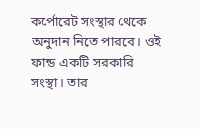কর্পোরেট সংস্থার থেকে অনুদান নিতে পারবে। ওই ফান্ড একটি সরকারি সংস্থা। তার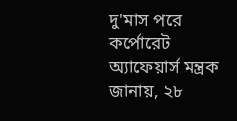দু'মাস পরে কর্পোরেট অ্যাফেয়ার্স মন্ত্রক জানায়, ২৮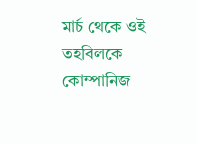মার্চ থেকে ওই তহবিলকে কোম্পানিজ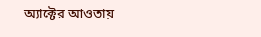অ্যাক্টের আওতায়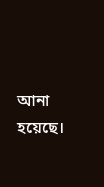আনা হয়েছে।